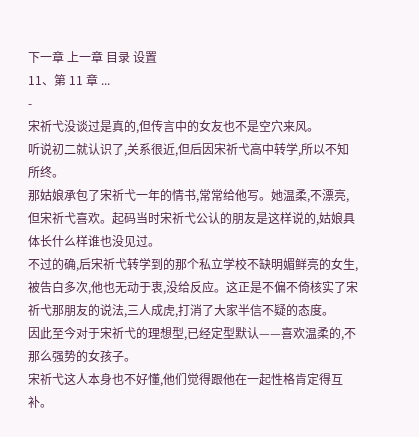下一章 上一章 目录 设置
11、第 11 章 ...
-
宋祈弋没谈过是真的,但传言中的女友也不是空穴来风。
听说初二就认识了,关系很近,但后因宋祈弋高中转学,所以不知所终。
那姑娘承包了宋祈弋一年的情书,常常给他写。她温柔,不漂亮,但宋祈弋喜欢。起码当时宋祈弋公认的朋友是这样说的,姑娘具体长什么样谁也没见过。
不过的确,后宋祈弋转学到的那个私立学校不缺明媚鲜亮的女生,被告白多次,他也无动于衷,没给反应。这正是不偏不倚核实了宋祈弋那朋友的说法,三人成虎,打消了大家半信不疑的态度。
因此至今对于宋祈弋的理想型,已经定型默认——喜欢温柔的,不那么强势的女孩子。
宋祈弋这人本身也不好懂,他们觉得跟他在一起性格肯定得互补。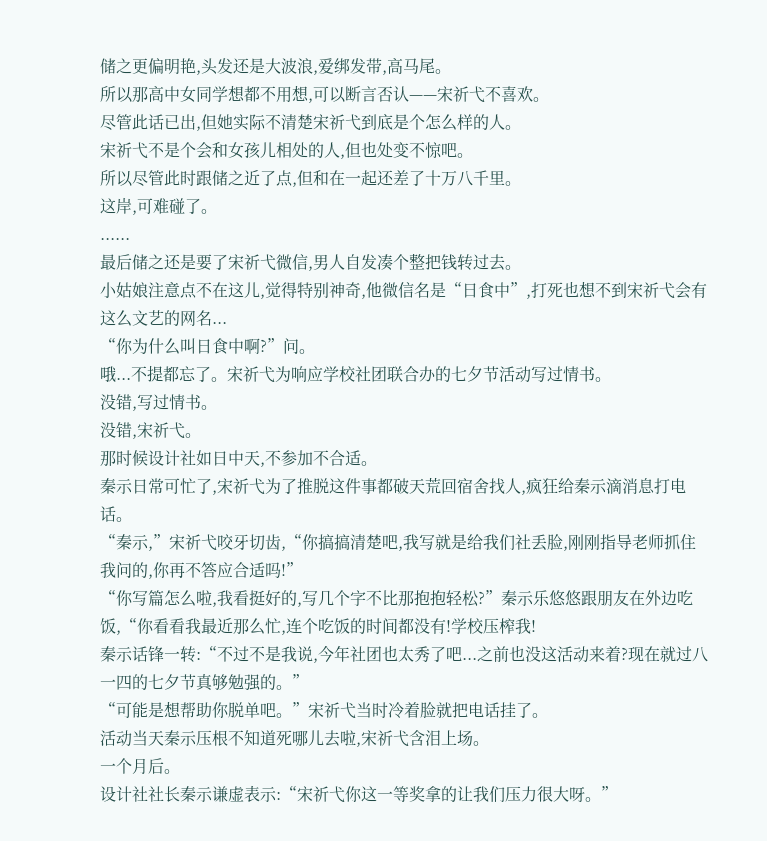储之更偏明艳,头发还是大波浪,爱绑发带,高马尾。
所以那高中女同学想都不用想,可以断言否认——宋祈弋不喜欢。
尽管此话已出,但她实际不清楚宋祈弋到底是个怎么样的人。
宋祈弋不是个会和女孩儿相处的人,但也处变不惊吧。
所以尽管此时跟储之近了点,但和在一起还差了十万八千里。
这岸,可难碰了。
......
最后储之还是要了宋祈弋微信,男人自发凑个整把钱转过去。
小姑娘注意点不在这儿,觉得特别神奇,他微信名是“日食中”,打死也想不到宋祈弋会有这么文艺的网名...
“你为什么叫日食中啊?”问。
哦...不提都忘了。宋祈弋为响应学校社团联合办的七夕节活动写过情书。
没错,写过情书。
没错,宋祈弋。
那时候设计社如日中天,不参加不合适。
秦示日常可忙了,宋祈弋为了推脱这件事都破天荒回宿舍找人,疯狂给秦示滴消息打电话。
“秦示,”宋祈弋咬牙切齿,“你搞搞清楚吧,我写就是给我们社丢脸,刚刚指导老师抓住我问的,你再不答应合适吗!”
“你写篇怎么啦,我看挺好的,写几个字不比那抱抱轻松?”秦示乐悠悠跟朋友在外边吃饭,“你看看我最近那么忙,连个吃饭的时间都没有!学校压榨我!
秦示话锋一转:“不过不是我说,今年社团也太秀了吧...之前也没这活动来着?现在就过八一四的七夕节真够勉强的。”
“可能是想帮助你脱单吧。”宋祈弋当时冷着脸就把电话挂了。
活动当天秦示压根不知道死哪儿去啦,宋祈弋含泪上场。
一个月后。
设计社社长秦示谦虚表示:“宋祈弋你这一等奖拿的让我们压力很大呀。”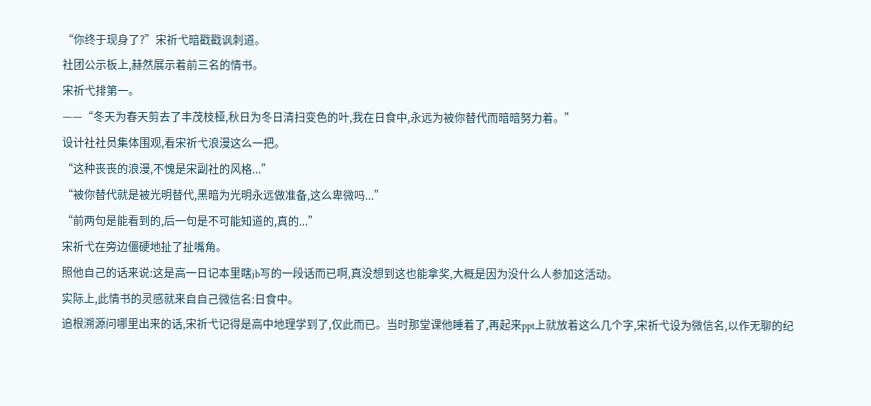“你终于现身了?”宋祈弋暗戳戳讽刺道。
社团公示板上,赫然展示着前三名的情书。
宋祈弋排第一。
——“冬天为春天剪去了丰茂枝桠,秋日为冬日清扫变色的叶,我在日食中,永远为被你替代而暗暗努力着。”
设计社社员集体围观,看宋祈弋浪漫这么一把。
“这种丧丧的浪漫,不愧是宋副社的风格...”
“被你替代就是被光明替代,黑暗为光明永远做准备,这么卑微吗...”
“前两句是能看到的,后一句是不可能知道的,真的...”
宋祈弋在旁边僵硬地扯了扯嘴角。
照他自己的话来说:这是高一日记本里瞎jb写的一段话而已啊,真没想到这也能拿奖,大概是因为没什么人参加这活动。
实际上,此情书的灵感就来自自己微信名:日食中。
追根溯源问哪里出来的话,宋祈弋记得是高中地理学到了,仅此而已。当时那堂课他睡着了,再起来ppt上就放着这么几个字,宋祈弋设为微信名,以作无聊的纪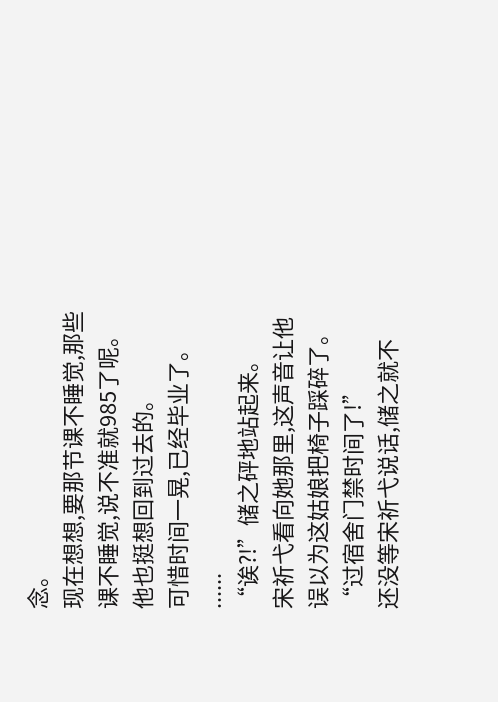念。
现在想想,要那节课不睡觉,那些课不睡觉,说不准就985了呢。
他也挺想回到过去的。
可惜时间一晃,已经毕业了。
......
“诶?!”储之砰地站起来。
宋祈弋看向她那里,这声音让他误以为这姑娘把椅子踩碎了。
“过宿舍门禁时间了!”
还没等宋祈弋说话,储之就不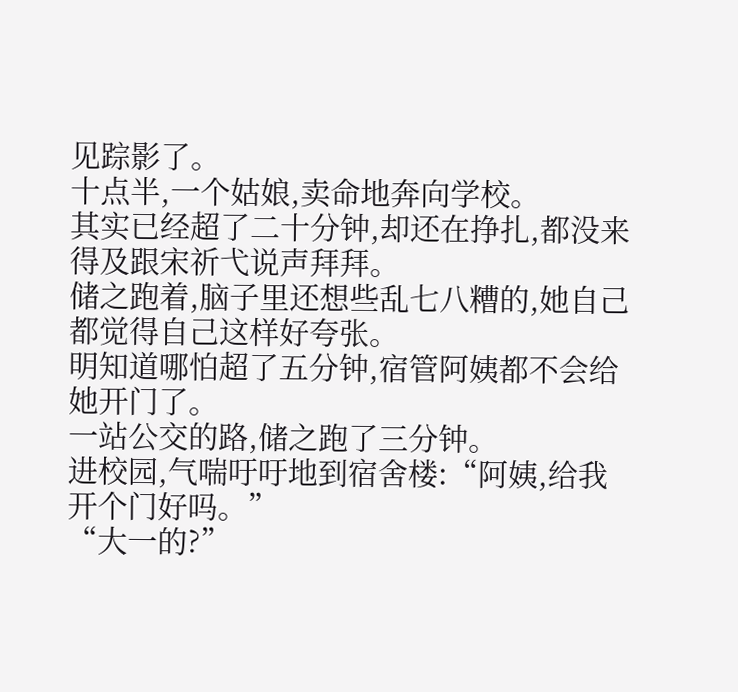见踪影了。
十点半,一个姑娘,卖命地奔向学校。
其实已经超了二十分钟,却还在挣扎,都没来得及跟宋祈弋说声拜拜。
储之跑着,脑子里还想些乱七八糟的,她自己都觉得自己这样好夸张。
明知道哪怕超了五分钟,宿管阿姨都不会给她开门了。
一站公交的路,储之跑了三分钟。
进校园,气喘吁吁地到宿舍楼:“阿姨,给我开个门好吗。”
“大一的?”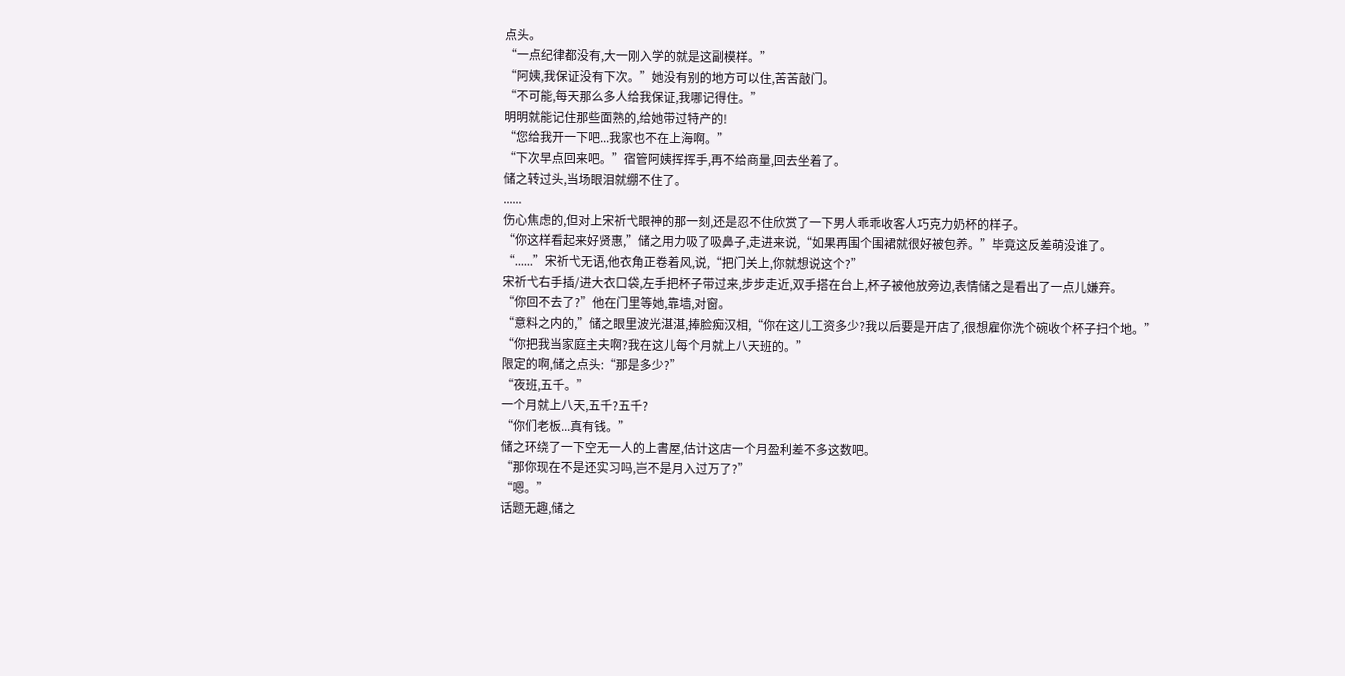点头。
“一点纪律都没有,大一刚入学的就是这副模样。”
“阿姨,我保证没有下次。”她没有别的地方可以住,苦苦敲门。
“不可能,每天那么多人给我保证,我哪记得住。”
明明就能记住那些面熟的,给她带过特产的!
“您给我开一下吧...我家也不在上海啊。”
“下次早点回来吧。”宿管阿姨挥挥手,再不给商量,回去坐着了。
储之转过头,当场眼泪就绷不住了。
......
伤心焦虑的,但对上宋祈弋眼神的那一刻,还是忍不住欣赏了一下男人乖乖收客人巧克力奶杯的样子。
“你这样看起来好贤惠,”储之用力吸了吸鼻子,走进来说,“如果再围个围裙就很好被包养。”毕竟这反差萌没谁了。
“......”宋祈弋无语,他衣角正卷着风,说,“把门关上,你就想说这个?”
宋祈弋右手插/进大衣口袋,左手把杯子带过来,步步走近,双手搭在台上,杯子被他放旁边,表情储之是看出了一点儿嫌弃。
“你回不去了?”他在门里等她,靠墙,对窗。
“意料之内的,”储之眼里波光湛湛,捧脸痴汉相,“你在这儿工资多少?我以后要是开店了,很想雇你洗个碗收个杯子扫个地。”
“你把我当家庭主夫啊?我在这儿每个月就上八天班的。”
限定的啊,储之点头:“那是多少?”
“夜班,五千。”
一个月就上八天,五千?五千?
“你们老板...真有钱。”
储之环绕了一下空无一人的上書屋,估计这店一个月盈利差不多这数吧。
“那你现在不是还实习吗,岂不是月入过万了?”
“嗯。”
话题无趣,储之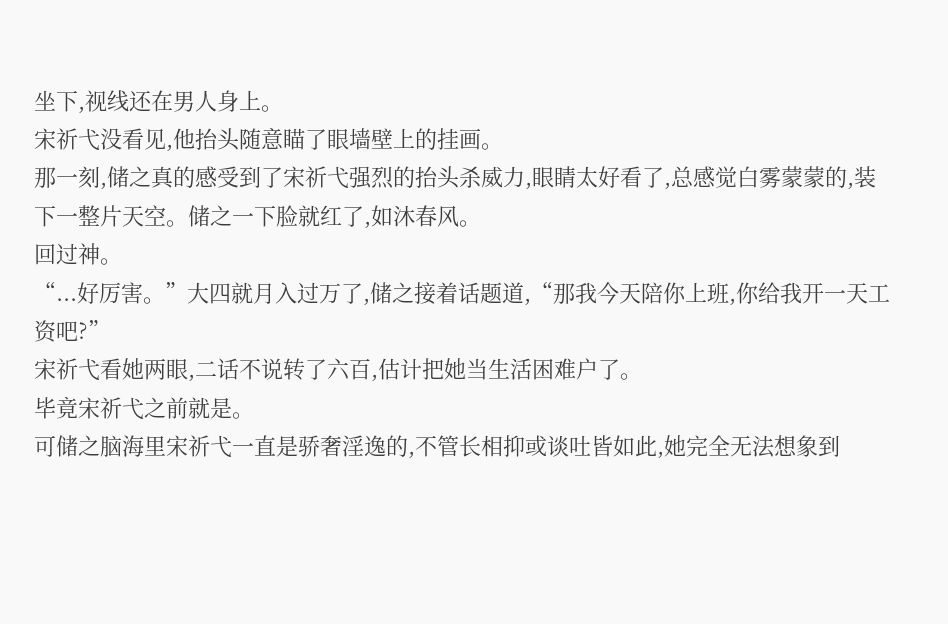坐下,视线还在男人身上。
宋祈弋没看见,他抬头随意瞄了眼墙壁上的挂画。
那一刻,储之真的感受到了宋祈弋强烈的抬头杀威力,眼睛太好看了,总感觉白雾蒙蒙的,装下一整片天空。储之一下脸就红了,如沐春风。
回过神。
“...好厉害。”大四就月入过万了,储之接着话题道,“那我今天陪你上班,你给我开一天工资吧?”
宋祈弋看她两眼,二话不说转了六百,估计把她当生活困难户了。
毕竟宋祈弋之前就是。
可储之脑海里宋祈弋一直是骄奢淫逸的,不管长相抑或谈吐皆如此,她完全无法想象到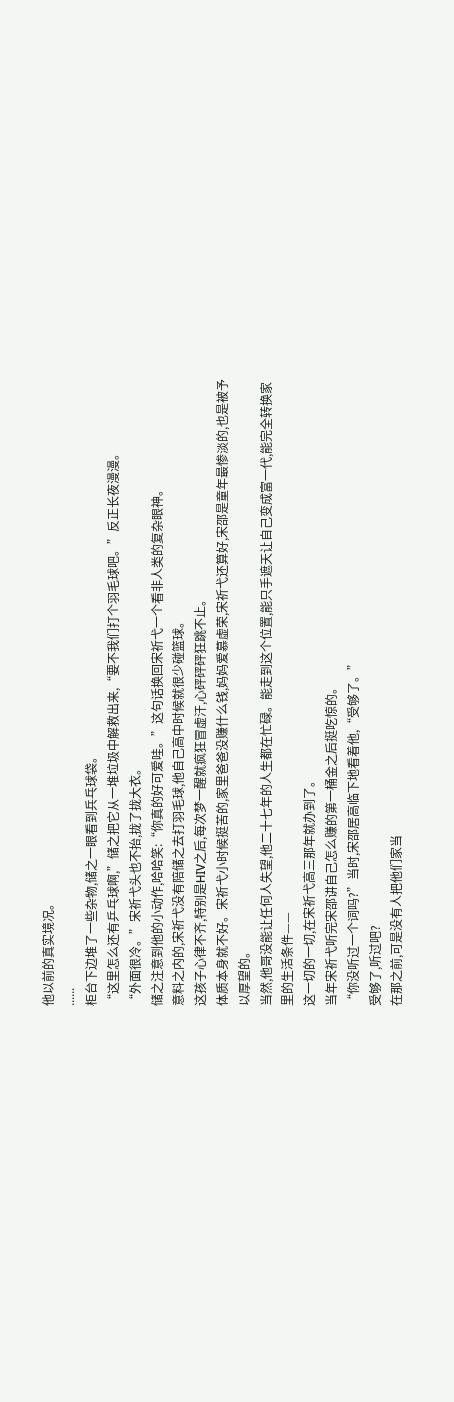他以前的真实境况。
......
柜台下边堆了一些杂物,储之一眼看到兵乓球袋。
“这里怎么还有乒乓球啊,”储之把它从一堆垃圾中解救出来,“要不我们打个羽毛球吧。”反正长夜漫漫。
“外面很冷。”宋祈弋头也不抬,拢了拢大衣。
储之注意到他的小动作,哈哈笑:“你真的好可爱哇。”这句话换回宋祈弋一个看非人类的复杂眼神。
意料之内的,宋祈弋没有陪储之去打羽毛球,他自己高中时候就很少碰篮球。
这孩子心律不齐,特别是HIV之后,每次梦一醒就疯狂冒虚汗,心砰砰砰狂跳不止。
体质本身就不好。宋祈弋小时候挺苦的,家里爸爸没赚什么钱,妈妈爱慕虚荣,宋祈弋还算好,宋邵是童年最惨淡的,也是被予以厚望的。
当然,他哥没能让任何人失望,他二十七年的人生都在忙碌。能走到这个位置,能只手遮天让自己变成富一代,能完全转换家里的生活条件——
这一切的一切,在宋祈弋高三那年就办到了。
当年宋祈弋听完宋邵讲自己怎么赚的第一桶金之后挺吃惊的。
“你没听过一个词吗?”当时,宋邵居高临下地看着他,“受够了。”
受够了,听过吧?
在那之前,可是没有人把他们家当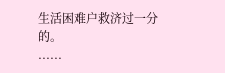生活困难户救济过一分的。
......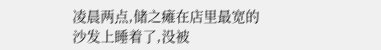凌晨两点,储之瘫在店里最宽的沙发上睡着了,没被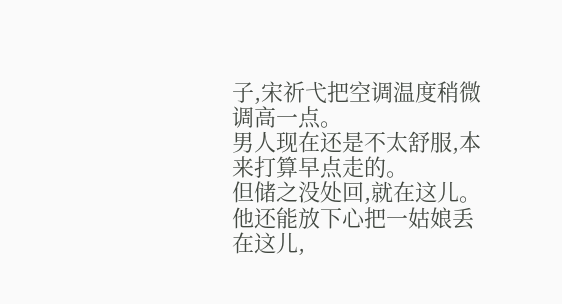子,宋祈弋把空调温度稍微调高一点。
男人现在还是不太舒服,本来打算早点走的。
但储之没处回,就在这儿。
他还能放下心把一姑娘丢在这儿,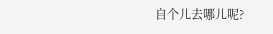自个儿去哪儿呢?